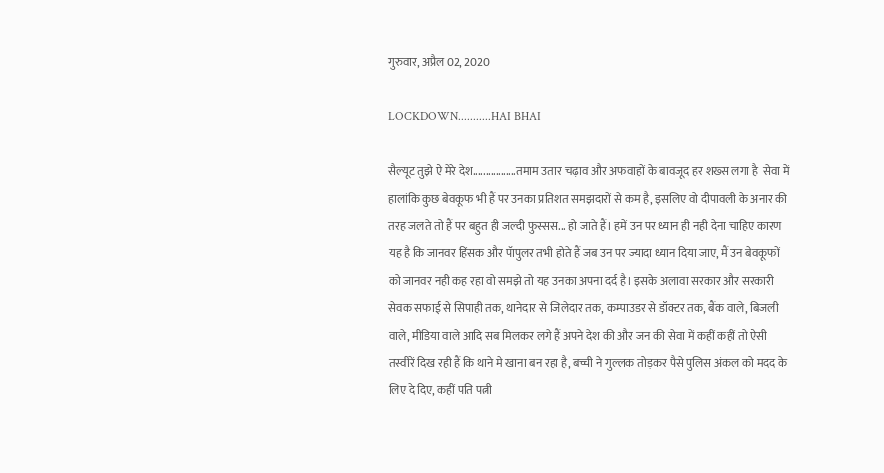गुरुवार, अप्रैल 02, 2020

LOCKDOWN...........HAI BHAI

सैल्यूट तुझे ऐ मेरे देश.................तमाम उतार चढ़ाव और अफवाहों के बावजूद हर शख्स लगा है  सेवा में हालांकि कुछ बेवकूफ भी हैं पर उनका प्रतिशत समझदारों से कम है, इसलिए वो दीपावली के अनार की तरह जलते तो हैं पर बहुत ही जल्दी फुस्सस... हो जाते हैं। हमें उन पर ध्यान ही नही देना चाहिए कारण यह है कि जानवर हिंसक और पॅापुलर तभी होते हैं जब उन पर ज्यादा ध्यान दिया जाए, मैं उन बेवकूफों को जानवर नही कह रहा वो समझे तो यह उनका अपना दर्द है। इसके अलावा सरकार और सरकारी सेवक सफाई से सिपाही तक, थानेदार से जिलेदार तक, कम्पाउडर से डॉक्टर तक, बैंक वाले, बिजली वाले, मीडिया वाले आदि सब मिलकर लगे हैं अपने देश की और जन की सेवा में कहीं कहीं तो ऐसी तस्वीरें दिख रही हैं कि थाने मे खाना बन रहा है, बच्ची ने गुल्लक तोड़कर पैसे पुलिस अंकल को मदद के लिए दे दिए, कहीं पति पत्नी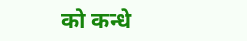को कन्धे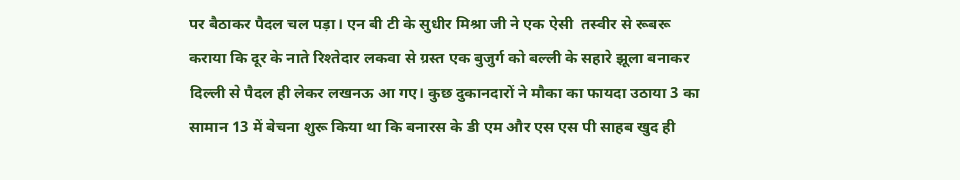पर बैठाकर पैदल चल पड़ा। एन बी टी के सुधीर मिश्रा जी ने एक ऐसी  तस्वीर से रूबरू कराया कि दूर के नाते रिश्तेदार लकवा से ग्रस्त एक बुजुर्ग को बल्ली के सहारे झूला बनाकर दिल्ली से पैदल ही लेकर लखनऊ आ गए। कुछ दुकानदारों ने मौका का फायदा उठाया 3 का सामान 13 में बेचना शुरू किया था कि बनारस के डी एम और एस एस पी साहब खुद ही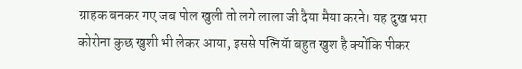ग्राहक बनकर गए जब पोल खुली तो लगे लाला जी दैया मैया करने। यह दुख भरा कोरोना कुछ खुशी भी लेकर आया, इससे पत्नियॅा बहुत खुश है क्योंकि पीकर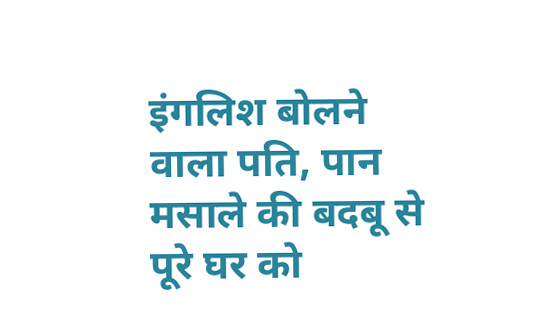इंगलिश बोलने वाला पति, पान मसाले की बदबू से पूरे घर को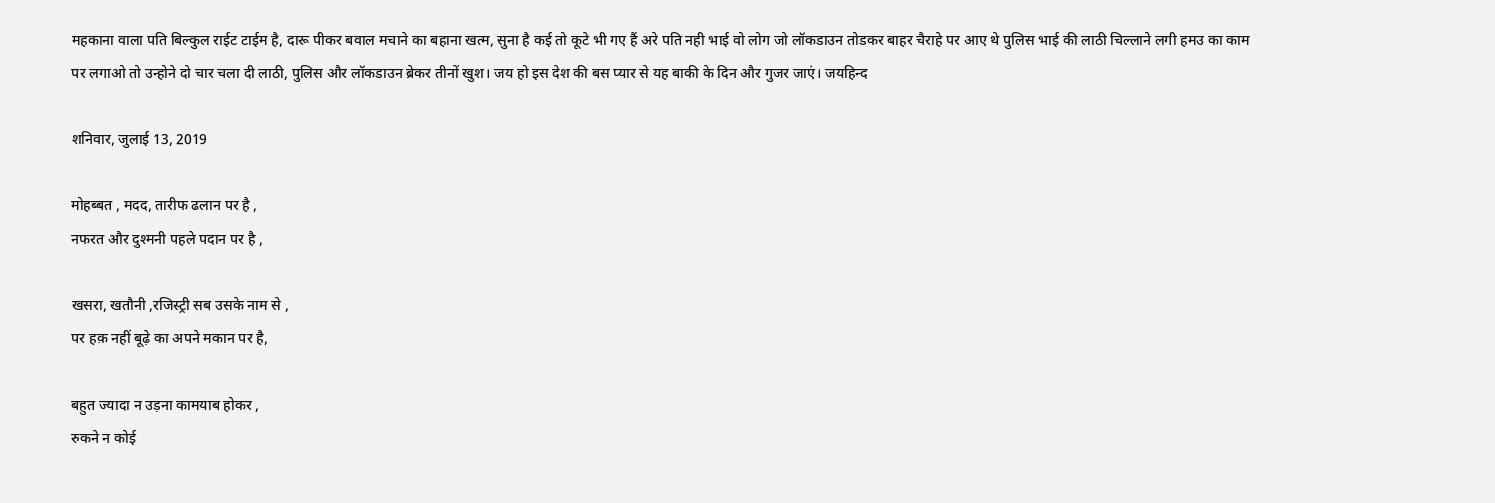महकाना वाला पति बिल्कुल राईट टाईम है, दारू पीकर बवाल मचाने का बहाना खत्म, सुना है कई तो कूटे भी गए हैं अरे पति नही भाई वो लोग जो लॉकडाउन तोडकर बाहर चैराहे पर आए थे पुलिस भाई की लाठी चिल्लाने लगी हमउ का काम पर लगाओ तो उन्होने दो चार चला दी लाठी, पुलिस और लॉकडाउन ब्रेकर तीनों खुश। जय हो इस देश की बस प्यार से यह बाकी के दिन और गुजर जाएं। जयहिन्द

शनिवार, जुलाई 13, 2019

मोहब्बत , मदद, तारीफ ढलान पर है ,
नफरत और दुश्मनी पहले पदान पर है ,

खसरा, खतौनी ,रजिस्ट्री सब उसके नाम से ,
पर हक़ नहीं बूढ़े का अपने मकान पर है,

बहुत ज्यादा न उड़ना कामयाब होकर ,
रुकने न कोई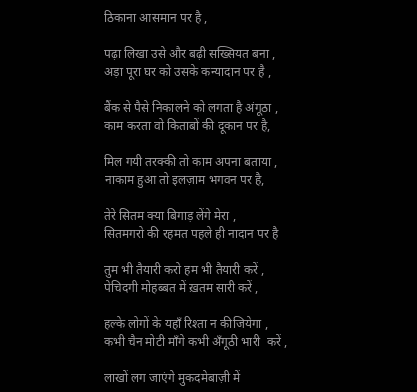ठिकाना आसमान पर है ,

पढ़ा लिखा उसे और बढ़ी सख्सियत बना ,
अड़ा पूरा घर को उसके कन्यादान पर है ,

बैंक से पैसे निकालने को लगता है अंगूठा ,
काम करता वो किताबों की दूकान पर है,

मिल गयी तरक्की तो काम अपना बताया ,
नाकाम हुआ तो इलज़ाम भगवन पर है,

तेरे सितम क्या बिगाड़ लेंगे मेरा ,
सितमगरो की रहमत पहले ही नादान पर है

तुम भी तैयारी करो हम भी तैयारी करें ,
पेचिदगी मोहब्बत में ख़तम सारी करें ,

हल्के लोगों के यहाँ रिश्ता न कीजियेगा ,
कभी चैन मोटी माँगे कभी अँगूठी भारी  करें ,

लाखों लग जाएंगे मुकदमेबाज़ी में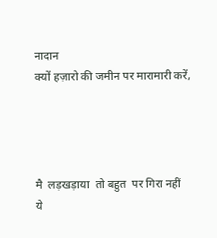नादान
क्यों हज़ारो की जमीन पर मारामारी करें,




मै  लड़खड़ाया  तो बहुत  पर गिरा नहीं
ये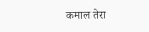कमाल तेरा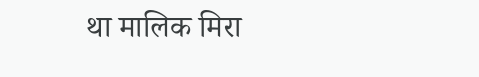था मालिक मिरा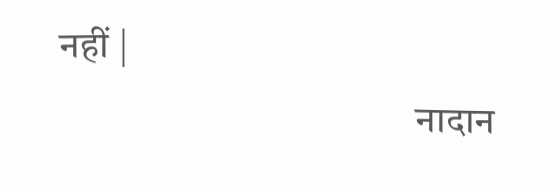नहीं |
                                             नादान